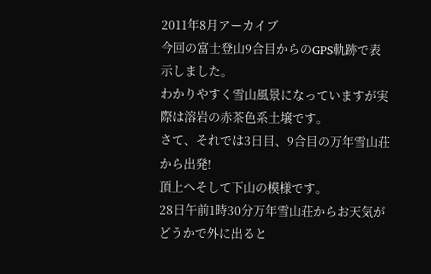2011年8月アーカイブ
今回の富士登山9合目からのGPS軌跡で表示しました。
わかりやすく雪山風景になっていますが実際は溶岩の赤茶色系土壌です。
さて、それでは3日目、9合目の万年雪山荘から出発!
頂上へそして下山の模様です。
28日午前1時30分万年雪山荘からお天気がどうかで外に出ると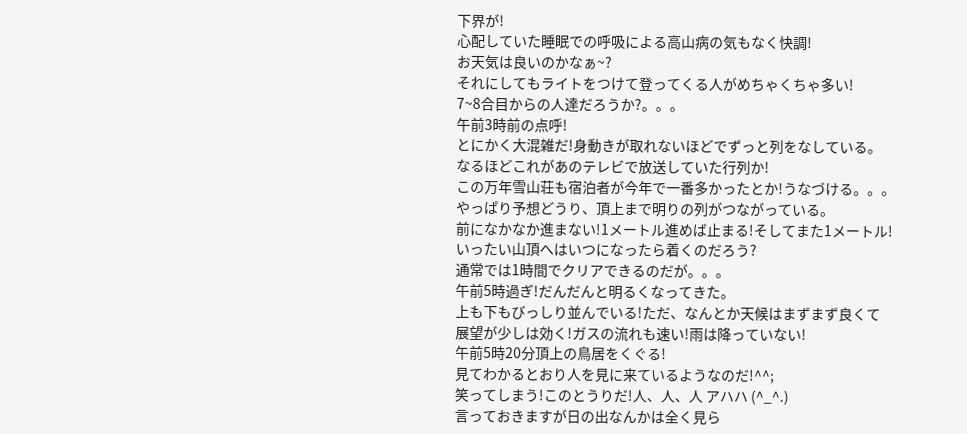下界が!
心配していた睡眠での呼吸による高山病の気もなく快調!
お天気は良いのかなぁ~?
それにしてもライトをつけて登ってくる人がめちゃくちゃ多い!
7~8合目からの人達だろうか?。。。
午前3時前の点呼!
とにかく大混雑だ!身動きが取れないほどでずっと列をなしている。
なるほどこれがあのテレビで放送していた行列か!
この万年雪山荘も宿泊者が今年で一番多かったとか!うなづける。。。
やっぱり予想どうり、頂上まで明りの列がつながっている。
前になかなか進まない!1メートル進めば止まる!そしてまた1メートル!
いったい山頂へはいつになったら着くのだろう?
通常では1時間でクリアできるのだが。。。
午前5時過ぎ!だんだんと明るくなってきた。
上も下もびっしり並んでいる!ただ、なんとか天候はまずまず良くて
展望が少しは効く!ガスの流れも速い!雨は降っていない!
午前5時20分頂上の鳥居をくぐる!
見てわかるとおり人を見に来ているようなのだ!^^;
笑ってしまう!このとうりだ!人、人、人 アハハ (^_^.)
言っておきますが日の出なんかは全く見ら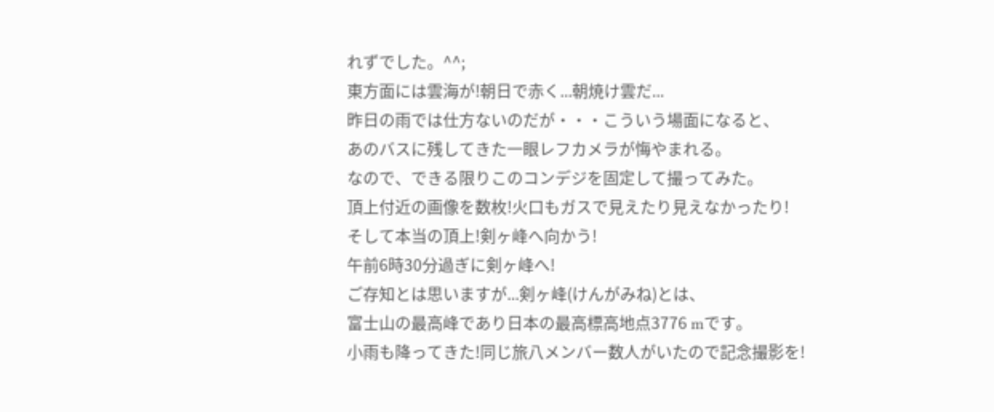れずでした。^^;
東方面には雲海が!朝日で赤く...朝焼け雲だ...
昨日の雨では仕方ないのだが・・・こういう場面になると、
あのバスに残してきた一眼レフカメラが悔やまれる。
なので、できる限りこのコンデジを固定して撮ってみた。
頂上付近の画像を数枚!火口もガスで見えたり見えなかったり!
そして本当の頂上!剣ヶ峰へ向かう!
午前6時30分過ぎに剣ヶ峰へ!
ご存知とは思いますが...剣ヶ峰(けんがみね)とは、
富士山の最高峰であり日本の最高標高地点3776 mです。
小雨も降ってきた!同じ旅八メンバー数人がいたので記念撮影を!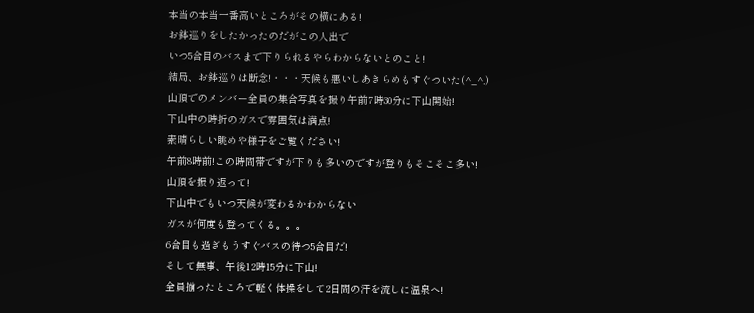本当の本当一番高いところがその横にある!
お鉢巡りをしたかったのだがこの人出で
いつ5合目のバスまで下りられるやらわからないとのこと!
結局、お鉢巡りは断念!・・・天候も悪いしあきらめもすぐついた(^_^.)
山頂でのメンバー全員の集合写真を撮り午前7時30分に下山開始!
下山中の時折のガスで雰囲気は満点!
素晴らしい眺めや様子をご覧ください!
午前8時前!この時間帯ですが下りも多いのですが登りもそこそこ多い!
山頂を振り返って!
下山中でもいつ天候が変わるかわからない
ガスが何度も登ってくる。。。
6合目も過ぎもうすぐバスの待つ5合目だ!
そして無事、午後12時15分に下山!
全員揃ったところで軽く体操をして2日間の汗を流しに温泉へ!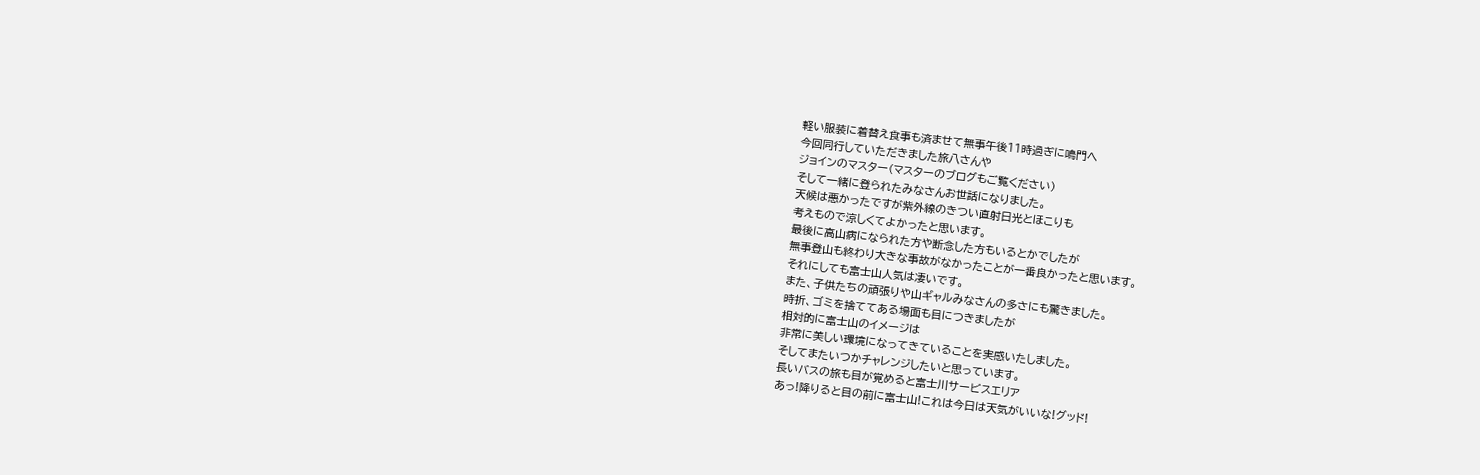軽い服装に着替え食事も済ませて無事午後11時過ぎに鳴門へ
今回同行していただきました旅八さんや
ジョインのマスター(マスターのブログもご覧ください)
そして一緒に登られたみなさんお世話になりました。
天候は悪かったですが紫外線のきつい直射日光とほこりも
考えもので涼しくてよかったと思います。
最後に高山病になられた方や断念した方もいるとかでしたが
無事登山も終わり大きな事故がなかったことが一番良かったと思います。
それにしても富士山人気は凄いです。
また、子供たちの頑張りや山ギャルみなさんの多さにも驚きました。
時折、ゴミを捨ててある場面も目につきましたが
相対的に富士山のイメージは
非常に美しい環境になってきていることを実感いたしました。
そしてまたいつかチャレンジしたいと思っています。
長いバスの旅も目が覚めると富士川サービスエリア
あっ!降りると目の前に富士山!これは今日は天気がいいな!グッド!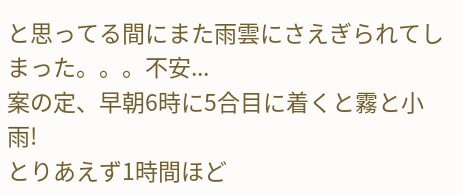と思ってる間にまた雨雲にさえぎられてしまった。。。不安...
案の定、早朝6時に5合目に着くと霧と小雨!
とりあえず1時間ほど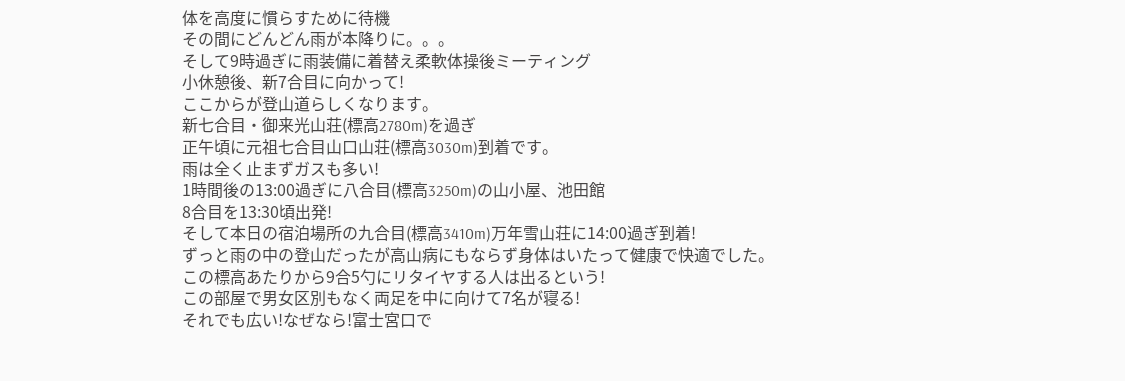体を高度に慣らすために待機
その間にどんどん雨が本降りに。。。
そして9時過ぎに雨装備に着替え柔軟体操後ミーティング
小休憩後、新7合目に向かって!
ここからが登山道らしくなります。
新七合目・御来光山荘(標高2780m)を過ぎ
正午頃に元祖七合目山口山荘(標高3030m)到着です。
雨は全く止まずガスも多い!
1時間後の13:00過ぎに八合目(標高3250m)の山小屋、池田館
8合目を13:30頃出発!
そして本日の宿泊場所の九合目(標高3410m)万年雪山荘に14:00過ぎ到着!
ずっと雨の中の登山だったが高山病にもならず身体はいたって健康で快適でした。
この標高あたりから9合5勺にリタイヤする人は出るという!
この部屋で男女区別もなく両足を中に向けて7名が寝る!
それでも広い!なぜなら!富士宮口で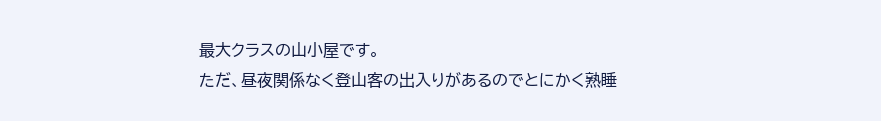最大クラスの山小屋です。
ただ、昼夜関係なく登山客の出入りがあるのでとにかく熟睡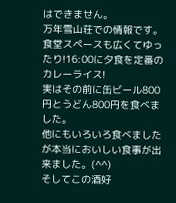はできません。
万年雪山荘での情報です。
食堂スペースも広くてゆったり!16:00に夕食を定番のカレーライス!
実はその前に缶ビール800円とうどん800円を食べました。
他にもいろいろ食べましたが本当においしい食事が出来ました。(^^)
そしてこの酒好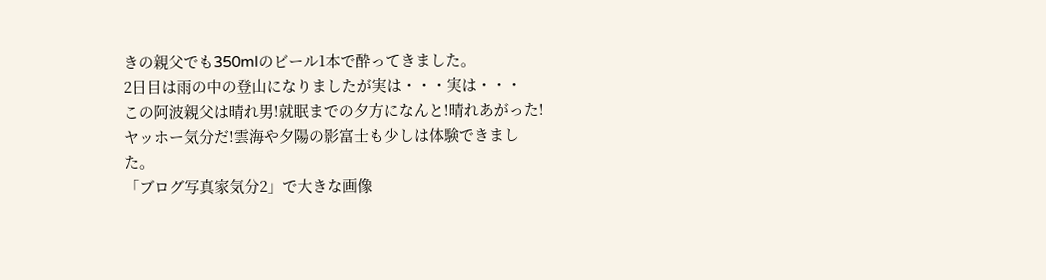きの親父でも350mlのビール1本で酔ってきました。
2日目は雨の中の登山になりましたが実は・・・実は・・・
この阿波親父は晴れ男!就眠までの夕方になんと!晴れあがった!
ヤッホー気分だ!雲海や夕陽の影富士も少しは体験できました。
「ブログ写真家気分2」で大きな画像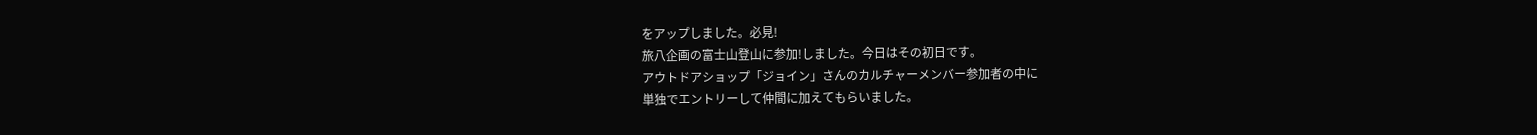をアップしました。必見!
旅八企画の富士山登山に参加!しました。今日はその初日です。
アウトドアショップ「ジョイン」さんのカルチャーメンバー参加者の中に
単独でエントリーして仲間に加えてもらいました。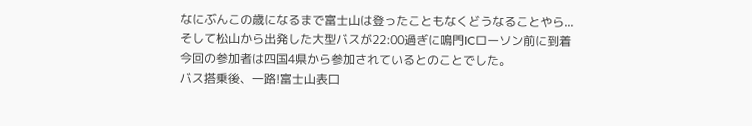なにぶんこの歳になるまで富士山は登ったこともなくどうなることやら...
そして松山から出発した大型バスが22:00過ぎに鳴門ICローソン前に到着
今回の参加者は四国4県から参加されているとのことでした。
バス搭乗後、一路!富士山表口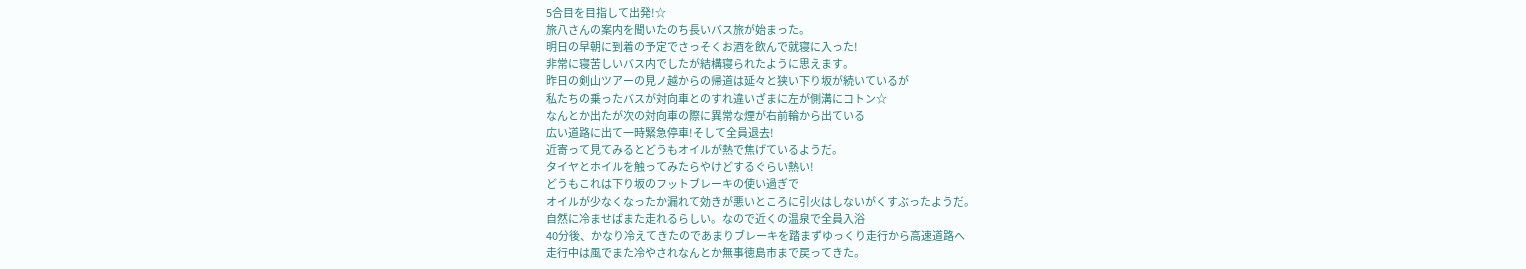5合目を目指して出発!☆
旅八さんの案内を聞いたのち長いバス旅が始まった。
明日の早朝に到着の予定でさっそくお酒を飲んで就寝に入った!
非常に寝苦しいバス内でしたが結構寝られたように思えます。
昨日の剣山ツアーの見ノ越からの帰道は延々と狭い下り坂が続いているが
私たちの乗ったバスが対向車とのすれ違いざまに左が側溝にコトン☆
なんとか出たが次の対向車の際に異常な煙が右前輪から出ている
広い道路に出て一時緊急停車!そして全員退去!
近寄って見てみるとどうもオイルが熱で焦げているようだ。
タイヤとホイルを触ってみたらやけどするぐらい熱い!
どうもこれは下り坂のフットブレーキの使い過ぎで
オイルが少なくなったか漏れて効きが悪いところに引火はしないがくすぶったようだ。
自然に冷ませばまた走れるらしい。なので近くの温泉で全員入浴
40分後、かなり冷えてきたのであまりブレーキを踏まずゆっくり走行から高速道路へ
走行中は風でまた冷やされなんとか無事徳島市まで戻ってきた。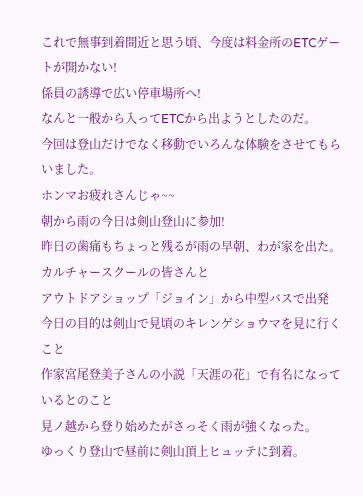これで無事到着間近と思う頃、今度は料金所のETCゲートが開かない!
係員の誘導で広い停車場所へ!
なんと一般から入ってETCから出ようとしたのだ。
今回は登山だけでなく移動でいろんな体験をさせてもらいました。
ホンマお疲れさんじゃ~~
朝から雨の今日は剣山登山に参加!
昨日の歯痛もちょっと残るが雨の早朝、わが家を出た。
カルチャースクールの皆さんと
アウトドアショップ「ジョイン」から中型バスで出発
今日の目的は剣山で見頃のキレンゲショウマを見に行くこと
作家宮尾登美子さんの小説「天涯の花」で有名になっているとのこと
見ノ越から登り始めたがさっそく雨が強くなった。
ゆっくり登山で昼前に剣山頂上ヒュッテに到着。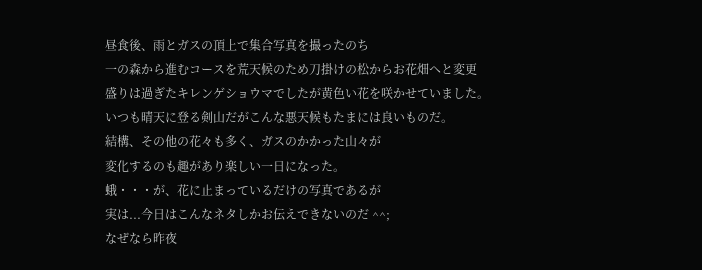昼食後、雨とガスの頂上で集合写真を撮ったのち
一の森から進むコースを荒天候のため刀掛けの松からお花畑へと変更
盛りは過ぎたキレンゲショウマでしたが黄色い花を咲かせていました。
いつも晴天に登る剣山だがこんな悪天候もたまには良いものだ。
結構、その他の花々も多く、ガスのかかった山々が
変化するのも趣があり楽しい一日になった。
蛾・・・が、花に止まっているだけの写真であるが
実は...今日はこんなネタしかお伝えできないのだ ^^;
なぜなら昨夜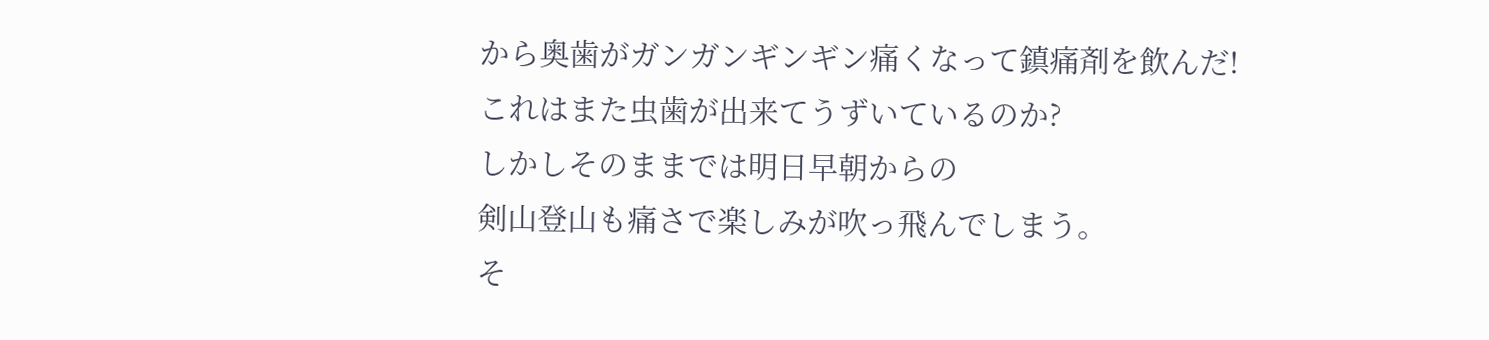から奥歯がガンガンギンギン痛くなって鎮痛剤を飲んだ!
これはまた虫歯が出来てうずいているのか?
しかしそのままでは明日早朝からの
剣山登山も痛さで楽しみが吹っ飛んでしまう。
そ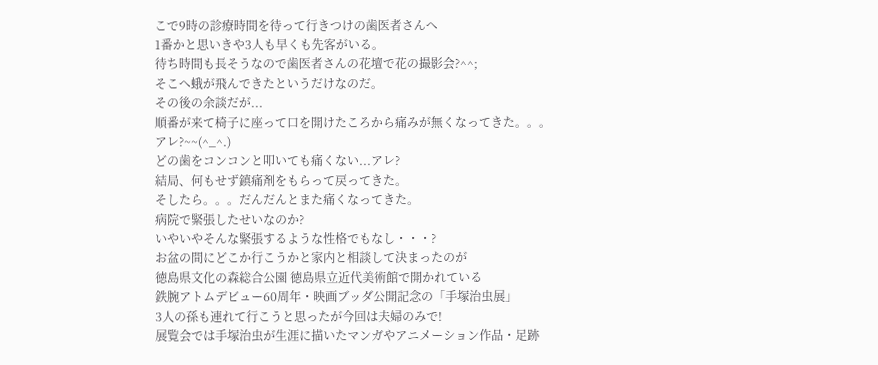こで9時の診療時間を待って行きつけの歯医者さんへ
1番かと思いきや3人も早くも先客がいる。
待ち時間も長そうなので歯医者さんの花壇で花の撮影会?^^;
そこへ蛾が飛んできたというだけなのだ。
その後の余談だが...
順番が来て椅子に座って口を開けたころから痛みが無くなってきた。。。
アレ?~~(^_^.)
どの歯をコンコンと叩いても痛くない...アレ?
結局、何もせず鎮痛剤をもらって戻ってきた。
そしたら。。。だんだんとまた痛くなってきた。
病院で緊張したせいなのか?
いやいやそんな緊張するような性格でもなし・・・?
お盆の間にどこか行こうかと家内と相談して決まったのが
徳島県文化の森総合公園 徳島県立近代美術館で開かれている
鉄腕アトムデビュー60周年・映画ブッダ公開記念の「手塚治虫展」
3人の孫も連れて行こうと思ったが今回は夫婦のみで!
展覧会では手塚治虫が生涯に描いたマンガやアニメーション作品・足跡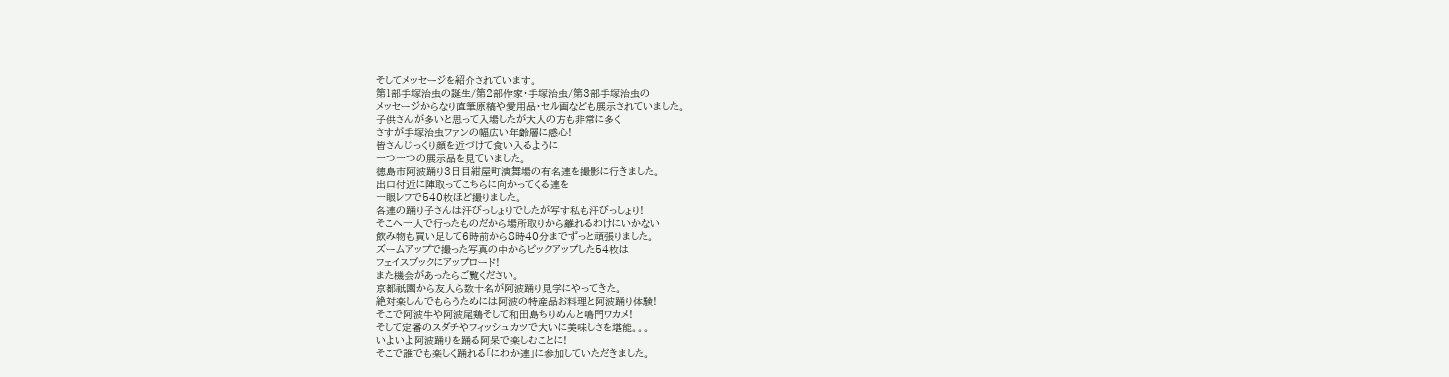そしてメッセージを紹介されています。
第1部手塚治虫の誕生/第2部作家・手塚治虫/第3部手塚治虫の
メッセージからなり直筆原稿や愛用品・セル画なども展示されていました。
子供さんが多いと思って入場したが大人の方も非常に多く
さすが手塚治虫ファンの幅広い年齢層に感心!
皆さんじっくり顔を近づけて食い入るように
一つ一つの展示品を見ていました。
徳島市阿波踊り3日目紺屋町演舞場の有名連を撮影に行きました。
出口付近に陣取ってこちらに向かってくる連を
一眼レフで540枚ほど撮りました。
各連の踊り子さんは汗びっしょりでしたが写す私も汗びっしょり!
そこへ一人で行ったものだから場所取りから離れるわけにいかない
飲み物も買い足して6時前から8時40分までずっと頑張りました。
ズームアップで撮った写真の中からピックアップした54枚は
フェイスブックにアップロード!
また機会があったらご覧ください。
京都祇園から友人ら数十名が阿波踊り見学にやってきた。
絶対楽しんでもらうためには阿波の特産品お料理と阿波踊り体験!
そこで阿波牛や阿波尾鶏そして和田島ちりめんと鳴門ワカメ!
そして定番のスダチやフィッシュカツで大いに美味しさを堪能。。。
いよいよ阿波踊りを踊る阿呆で楽しむことに!
そこで誰でも楽しく踊れる「にわか連」に参加していただきました。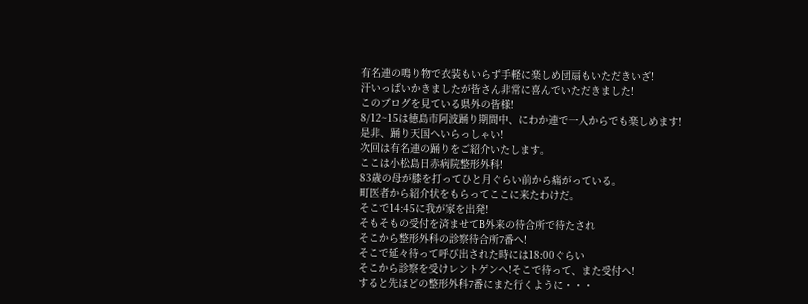有名連の鳴り物で衣装もいらず手軽に楽しめ団扇もいただきいざ!
汗いっぱいかきましたが皆さん非常に喜んでいただきました!
このブログを見ている県外の皆様!
8/12~15は徳島市阿波踊り期間中、にわか連で一人からでも楽しめます!
是非、踊り天国へいらっしゃい!
次回は有名連の踊りをご紹介いたします。
ここは小松島日赤病院整形外科!
83歳の母が膝を打ってひと月ぐらい前から痛がっている。
町医者から紹介状をもらってここに来たわけだ。
そこで14:45に我が家を出発!
そもそもの受付を済ませてB外来の待合所で待たされ
そこから整形外科の診察待合所7番へ!
そこで延々待って呼び出された時には18:00ぐらい
そこから診察を受けレントゲンへ!そこで待って、また受付へ!
すると先ほどの整形外科7番にまた行くように・・・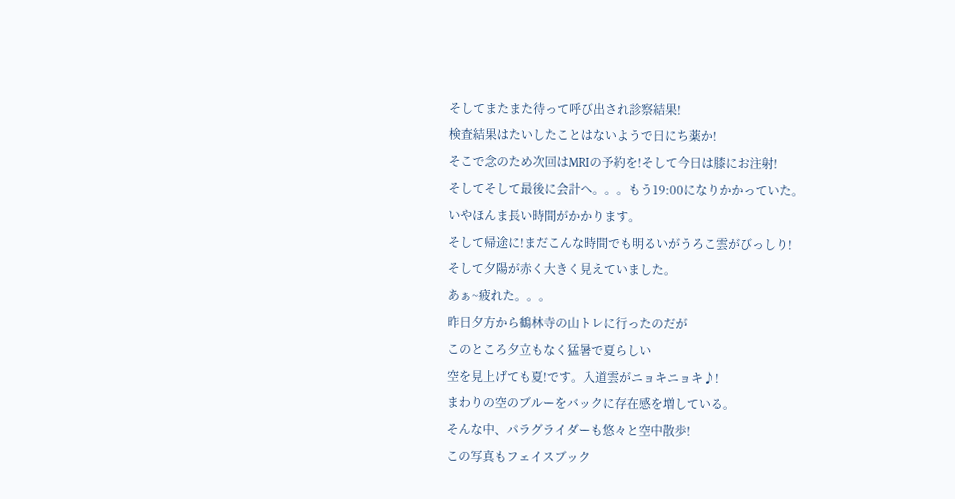そしてまたまた待って呼び出され診察結果!
検査結果はたいしたことはないようで日にち薬か!
そこで念のため次回はMRIの予約を!そして今日は膝にお注射!
そしてそして最後に会計へ。。。もう19:00になりかかっていた。
いやほんま長い時間がかかります。
そして帰途に!まだこんな時間でも明るいがうろこ雲がびっしり!
そして夕陽が赤く大きく見えていました。
あぁ~疲れた。。。
昨日夕方から鶴林寺の山トレに行ったのだが
このところ夕立もなく猛暑で夏らしい
空を見上げても夏!です。入道雲がニョキニョキ♪!
まわりの空のブルーをバックに存在感を増している。
そんな中、パラグライダーも悠々と空中散歩!
この写真もフェイスブック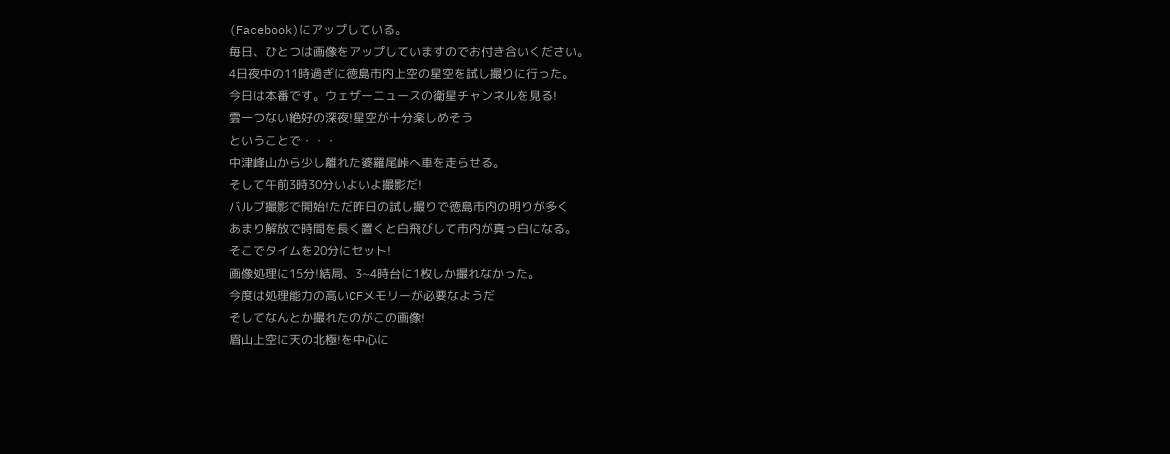(Facebook)にアップしている。
毎日、ひとつは画像をアップしていますのでお付き合いください。
4日夜中の11時過ぎに徳島市内上空の星空を試し撮りに行った。
今日は本番です。ウェザーニュースの衛星チャンネルを見る!
雲一つない絶好の深夜!星空が十分楽しめそう
ということで・・・
中津峰山から少し離れた婆羅尾峠へ車を走らせる。
そして午前3時30分いよいよ撮影だ!
バルブ撮影で開始!ただ昨日の試し撮りで徳島市内の明りが多く
あまり解放で時間を長く置くと白飛びして市内が真っ白になる。
そこでタイムを20分にセット!
画像処理に15分!結局、3~4時台に1枚しか撮れなかった。
今度は処理能力の高いCFメモリーが必要なようだ
そしてなんとか撮れたのがこの画像!
眉山上空に天の北極!を中心に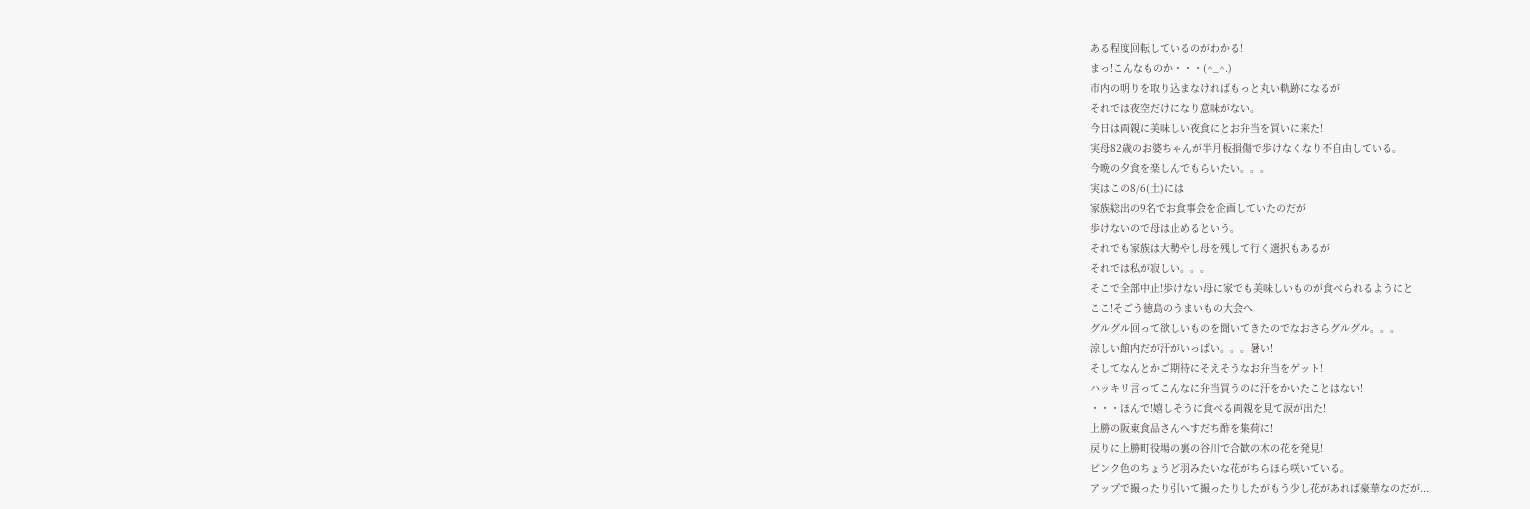ある程度回転しているのがわかる!
まっ!こんなものか・・・(^_^.)
市内の明りを取り込まなければもっと丸い軌跡になるが
それでは夜空だけになり意味がない。
今日は両親に美味しい夜食にとお弁当を買いに来た!
実母82歳のお婆ちゃんが半月板損傷で歩けなくなり不自由している。
今晩の夕食を楽しんでもらいたい。。。
実はこの8/6(土)には
家族総出の9名でお食事会を企画していたのだが
歩けないので母は止めるという。
それでも家族は大勢やし母を残して行く選択もあるが
それでは私が寂しい。。。
そこで全部中止!歩けない母に家でも美味しいものが食べられるようにと
ここ!そごう徳島のうまいもの大会へ
グルグル回って欲しいものを聞いてきたのでなおさらグルグル。。。
涼しい館内だが汗がいっぱい。。。暑い!
そしてなんとかご期待にそえそうなお弁当をゲット!
ハッキリ言ってこんなに弁当買うのに汗をかいたことはない!
・・・ほんで!嬉しそうに食べる両親を見て涙が出た!
上勝の阪東食品さんへすだち酢を集荷に!
戻りに上勝町役場の裏の谷川で合歓の木の花を発見!
ピンク色のちょうど羽みたいな花がちらほら咲いている。
アップで撮ったり引いて撮ったりしたがもう少し花があれば豪華なのだが...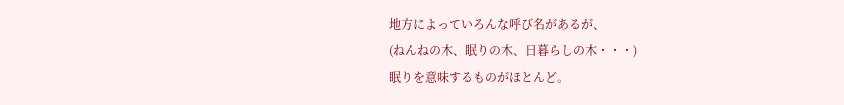地方によっていろんな呼び名があるが、
(ねんねの木、眠りの木、日暮らしの木・・・)
眠りを意味するものがほとんど。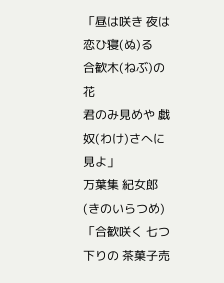「昼は咲き 夜は恋ひ寝(ぬ)る
合歓木(ねぶ)の花
君のみ見めや 戯奴(わけ)さへに見よ」
万葉集 紀女郎(きのいらつめ)
「合歓咲く 七つ下りの 茶菓子売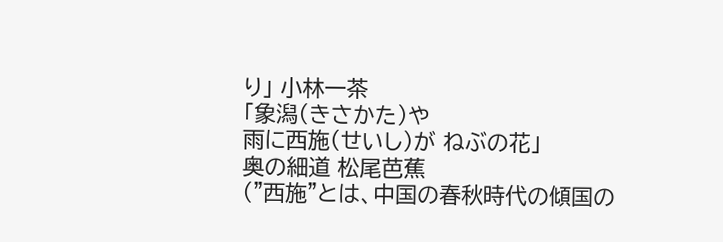り」 小林一茶
「象潟(きさかた)や
雨に西施(せいし)が ねぶの花」
奥の細道 松尾芭蕉
("西施"とは、中国の春秋時代の傾国の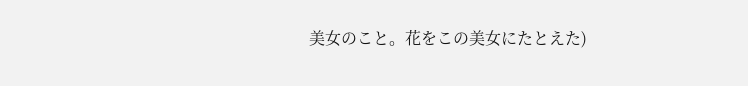美女のこと。花をこの美女にたとえた)